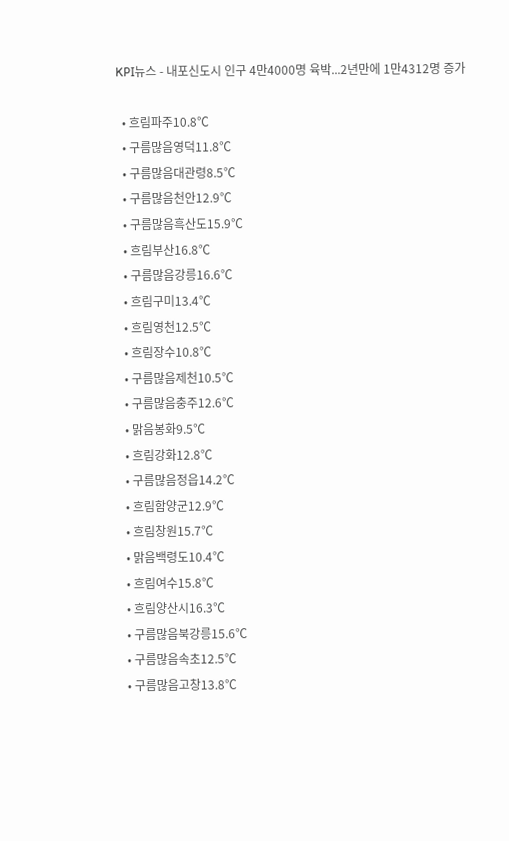KPI뉴스 - 내포신도시 인구 4만4000명 육박...2년만에 1만4312명 증가

  • 흐림파주10.8℃
  • 구름많음영덕11.8℃
  • 구름많음대관령8.5℃
  • 구름많음천안12.9℃
  • 구름많음흑산도15.9℃
  • 흐림부산16.8℃
  • 구름많음강릉16.6℃
  • 흐림구미13.4℃
  • 흐림영천12.5℃
  • 흐림장수10.8℃
  • 구름많음제천10.5℃
  • 구름많음충주12.6℃
  • 맑음봉화9.5℃
  • 흐림강화12.8℃
  • 구름많음정읍14.2℃
  • 흐림함양군12.9℃
  • 흐림창원15.7℃
  • 맑음백령도10.4℃
  • 흐림여수15.8℃
  • 흐림양산시16.3℃
  • 구름많음북강릉15.6℃
  • 구름많음속초12.5℃
  • 구름많음고창13.8℃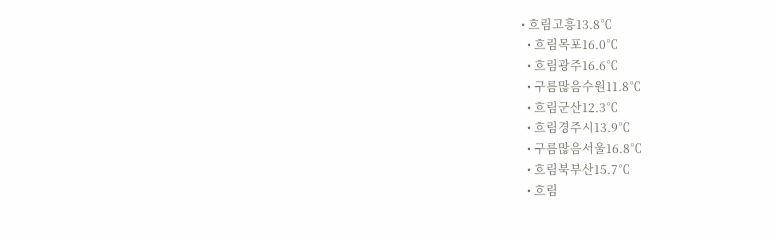• 흐림고흥13.8℃
  • 흐림목포16.0℃
  • 흐림광주16.6℃
  • 구름많음수원11.8℃
  • 흐림군산12.3℃
  • 흐림경주시13.9℃
  • 구름많음서울16.8℃
  • 흐림북부산15.7℃
  • 흐림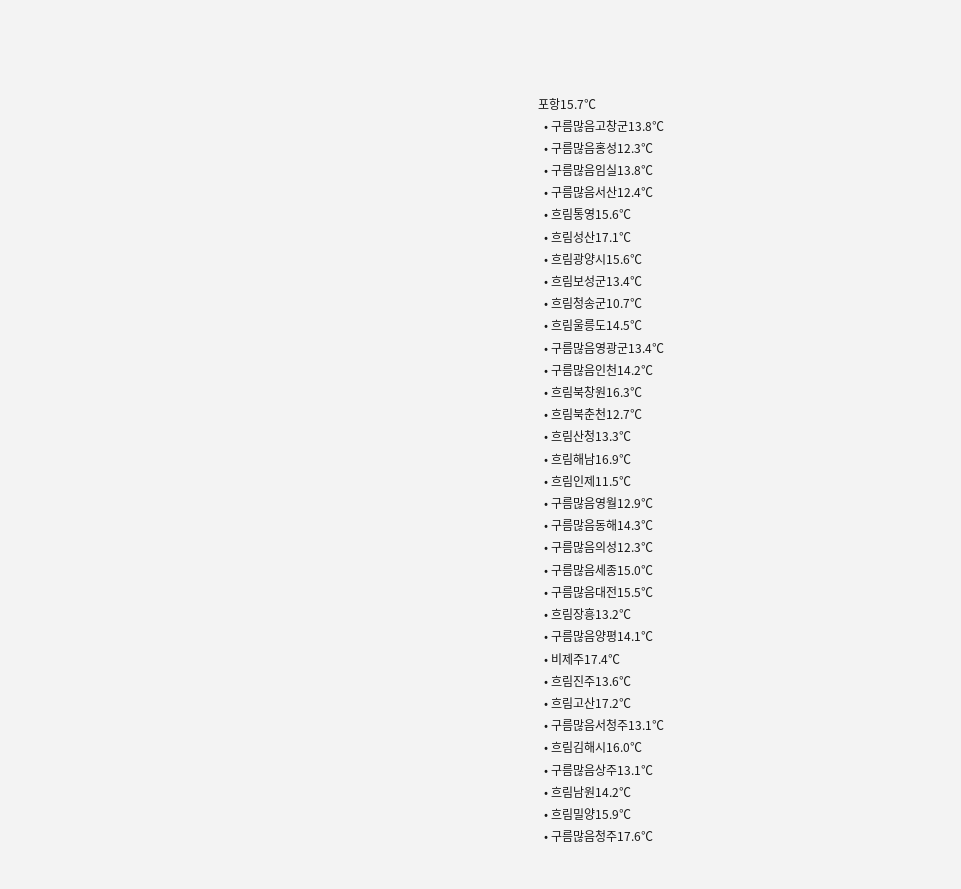포항15.7℃
  • 구름많음고창군13.8℃
  • 구름많음홍성12.3℃
  • 구름많음임실13.8℃
  • 구름많음서산12.4℃
  • 흐림통영15.6℃
  • 흐림성산17.1℃
  • 흐림광양시15.6℃
  • 흐림보성군13.4℃
  • 흐림청송군10.7℃
  • 흐림울릉도14.5℃
  • 구름많음영광군13.4℃
  • 구름많음인천14.2℃
  • 흐림북창원16.3℃
  • 흐림북춘천12.7℃
  • 흐림산청13.3℃
  • 흐림해남16.9℃
  • 흐림인제11.5℃
  • 구름많음영월12.9℃
  • 구름많음동해14.3℃
  • 구름많음의성12.3℃
  • 구름많음세종15.0℃
  • 구름많음대전15.5℃
  • 흐림장흥13.2℃
  • 구름많음양평14.1℃
  • 비제주17.4℃
  • 흐림진주13.6℃
  • 흐림고산17.2℃
  • 구름많음서청주13.1℃
  • 흐림김해시16.0℃
  • 구름많음상주13.1℃
  • 흐림남원14.2℃
  • 흐림밀양15.9℃
  • 구름많음청주17.6℃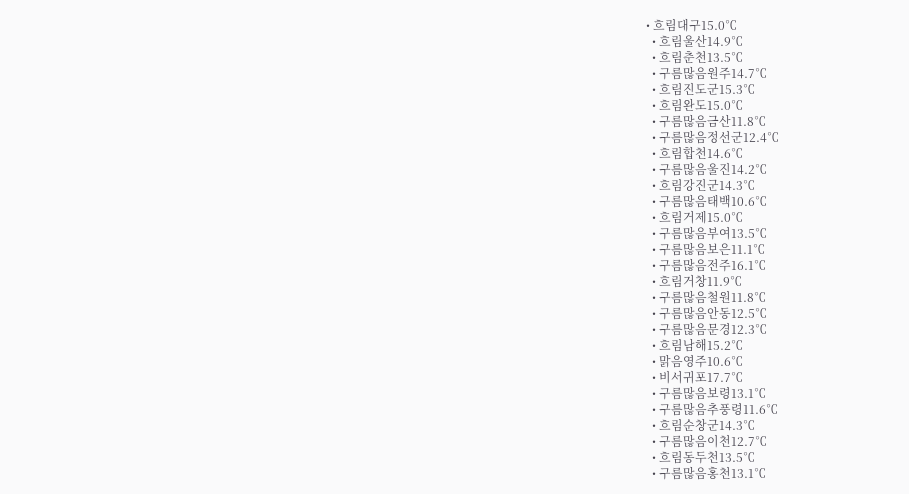• 흐림대구15.0℃
  • 흐림울산14.9℃
  • 흐림춘천13.5℃
  • 구름많음원주14.7℃
  • 흐림진도군15.3℃
  • 흐림완도15.0℃
  • 구름많음금산11.8℃
  • 구름많음정선군12.4℃
  • 흐림합천14.6℃
  • 구름많음울진14.2℃
  • 흐림강진군14.3℃
  • 구름많음태백10.6℃
  • 흐림거제15.0℃
  • 구름많음부여13.5℃
  • 구름많음보은11.1℃
  • 구름많음전주16.1℃
  • 흐림거창11.9℃
  • 구름많음철원11.8℃
  • 구름많음안동12.5℃
  • 구름많음문경12.3℃
  • 흐림남해15.2℃
  • 맑음영주10.6℃
  • 비서귀포17.7℃
  • 구름많음보령13.1℃
  • 구름많음추풍령11.6℃
  • 흐림순창군14.3℃
  • 구름많음이천12.7℃
  • 흐림동두천13.5℃
  • 구름많음홍천13.1℃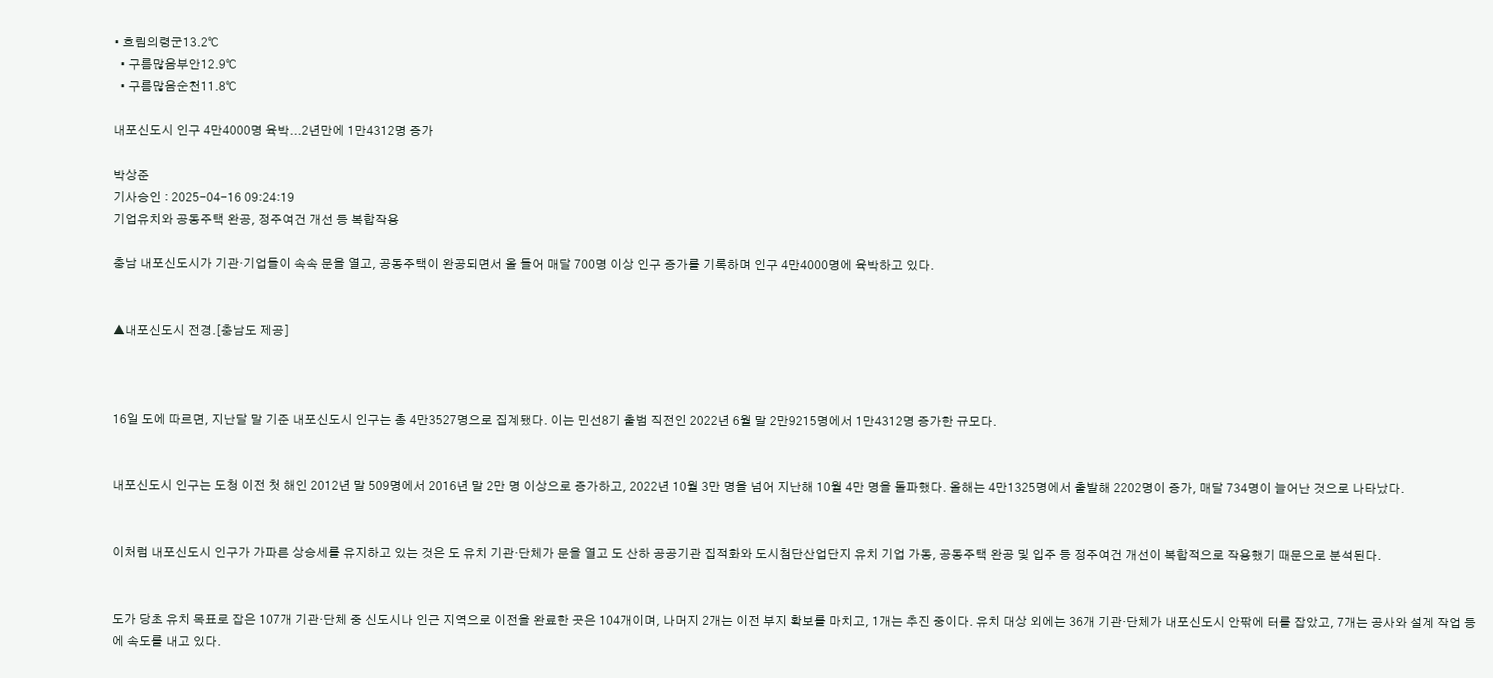• 흐림의령군13.2℃
  • 구름많음부안12.9℃
  • 구름많음순천11.8℃

내포신도시 인구 4만4000명 육박...2년만에 1만4312명 증가

박상준
기사승인 : 2025-04-16 09:24:19
기업유치와 공동주택 완공, 정주여건 개선 등 복합작용

충남 내포신도시가 기관·기업들이 속속 문을 열고, 공동주택이 완공되면서 올 들어 매달 700명 이상 인구 증가를 기록하며 인구 4만4000명에 육박하고 있다.


▲내포신도시 전경.[충남도 제공]



16일 도에 따르면, 지난달 말 기준 내포신도시 인구는 총 4만3527명으로 집계됐다. 이는 민선8기 출범 직전인 2022년 6월 말 2만9215명에서 1만4312명 증가한 규모다.


내포신도시 인구는 도청 이전 첫 해인 2012년 말 509명에서 2016년 말 2만 명 이상으로 증가하고, 2022년 10월 3만 명을 넘어 지난해 10월 4만 명을 돌파했다. 올해는 4만1325명에서 출발해 2202명이 증가, 매달 734명이 늘어난 것으로 나타났다.


이처럼 내포신도시 인구가 가파른 상승세를 유지하고 있는 것은 도 유치 기관·단체가 문을 열고 도 산하 공공기관 집적화와 도시첨단산업단지 유치 기업 가동, 공동주택 완공 및 입주 등 정주여건 개선이 복합적으로 작용했기 때문으로 분석된다.


도가 당초 유치 목표로 잡은 107개 기관·단체 중 신도시나 인근 지역으로 이전을 완료한 곳은 104개이며, 나머지 2개는 이전 부지 확보를 마치고, 1개는 추진 중이다. 유치 대상 외에는 36개 기관·단체가 내포신도시 안팎에 터를 잡았고, 7개는 공사와 설계 작업 등에 속도를 내고 있다.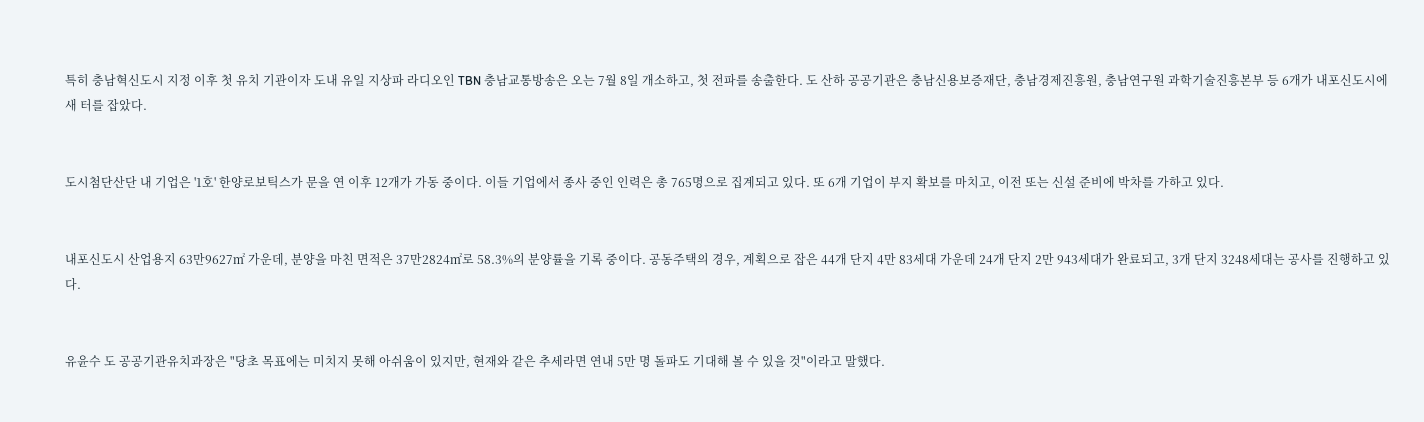특히 충남혁신도시 지정 이후 첫 유치 기관이자 도내 유일 지상파 라디오인 TBN 충남교통방송은 오는 7월 8일 개소하고, 첫 전파를 송출한다. 도 산하 공공기관은 충남신용보증재단, 충남경제진흥원, 충남연구원 과학기술진흥본부 등 6개가 내포신도시에 새 터를 잡았다.


도시첨단산단 내 기업은 '1호' 한양로보틱스가 문을 연 이후 12개가 가동 중이다. 이들 기업에서 종사 중인 인력은 총 765명으로 집계되고 있다. 또 6개 기업이 부지 확보를 마치고, 이전 또는 신설 준비에 박차를 가하고 있다.


내포신도시 산업용지 63만9627㎡ 가운데, 분양을 마친 면적은 37만2824㎡로 58.3%의 분양률을 기록 중이다. 공동주택의 경우, 계획으로 잡은 44개 단지 4만 83세대 가운데 24개 단지 2만 943세대가 완료되고, 3개 단지 3248세대는 공사를 진행하고 있다.


유윤수 도 공공기관유치과장은 "당초 목표에는 미치지 못해 아쉬움이 있지만, 현재와 같은 추세라면 연내 5만 명 돌파도 기대해 볼 수 있을 것"이라고 말했다.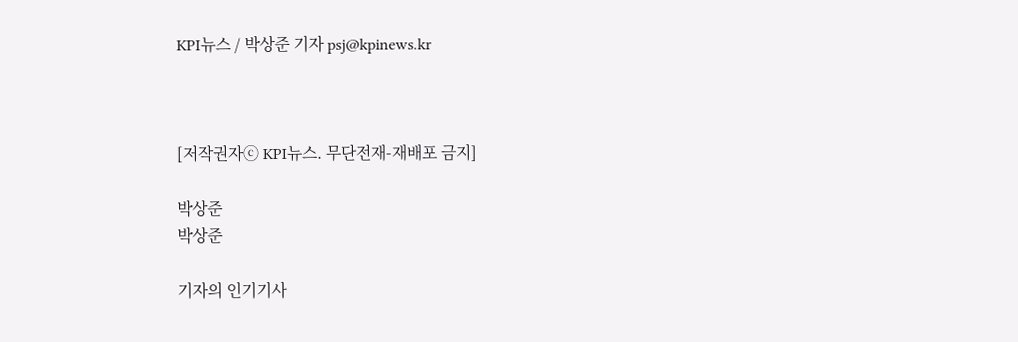KPI뉴스 / 박상준 기자 psj@kpinews.kr



[저작권자ⓒ KPI뉴스. 무단전재-재배포 금지]

박상준
박상준

기자의 인기기사